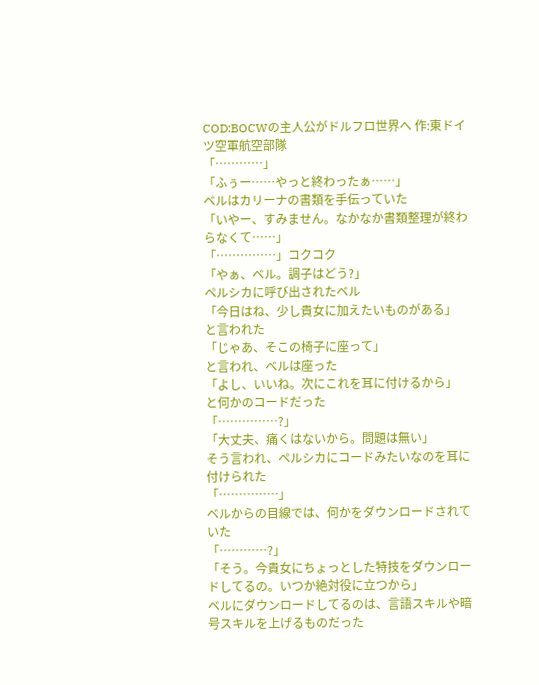COD:BOCWの主人公がドルフロ世界へ 作:東ドイツ空軍航空部隊
「…………」
「ふぅー……やっと終わったぁ……」
ベルはカリーナの書類を手伝っていた
「いやー、すみません。なかなか書類整理が終わらなくて……」
「……………」コクコク
「やぁ、ベル。調子はどう?」
ペルシカに呼び出されたベル
「今日はね、少し貴女に加えたいものがある」
と言われた
「じゃあ、そこの椅子に座って」
と言われ、ベルは座った
「よし、いいね。次にこれを耳に付けるから」
と何かのコードだった
「……………?」
「大丈夫、痛くはないから。問題は無い」
そう言われ、ペルシカにコードみたいなのを耳に付けられた
「……………」
ベルからの目線では、何かをダウンロードされていた
「…………?」
「そう。今貴女にちょっとした特技をダウンロードしてるの。いつか絶対役に立つから」
ベルにダウンロードしてるのは、言語スキルや暗号スキルを上げるものだった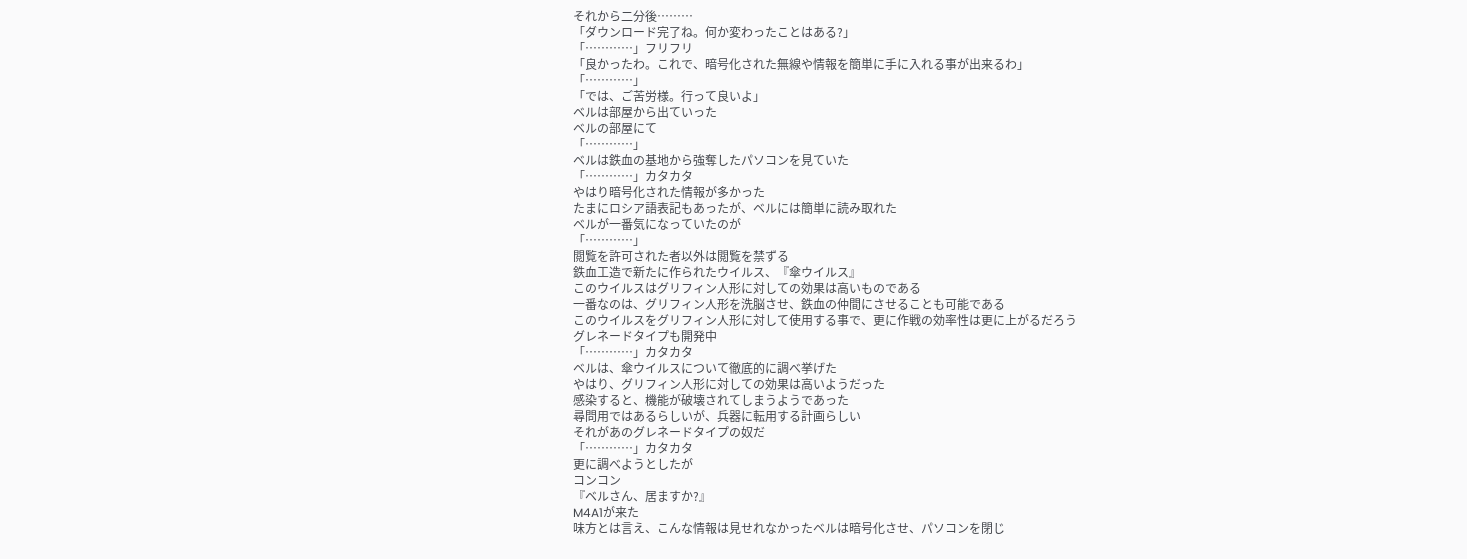それから二分後………
「ダウンロード完了ね。何か変わったことはある?」
「…………」フリフリ
「良かったわ。これで、暗号化された無線や情報を簡単に手に入れる事が出来るわ」
「…………」
「では、ご苦労様。行って良いよ」
ベルは部屋から出ていった
ベルの部屋にて
「…………」
ベルは鉄血の基地から強奪したパソコンを見ていた
「…………」カタカタ
やはり暗号化された情報が多かった
たまにロシア語表記もあったが、ベルには簡単に読み取れた
ベルが一番気になっていたのが
「…………」
閲覧を許可された者以外は閲覧を禁ずる
鉄血工造で新たに作られたウイルス、『傘ウイルス』
このウイルスはグリフィン人形に対しての効果は高いものである
一番なのは、グリフィン人形を洗脳させ、鉄血の仲間にさせることも可能である
このウイルスをグリフィン人形に対して使用する事で、更に作戦の効率性は更に上がるだろう
グレネードタイプも開発中
「…………」カタカタ
ベルは、傘ウイルスについて徹底的に調べ挙げた
やはり、グリフィン人形に対しての効果は高いようだった
感染すると、機能が破壊されてしまうようであった
尋問用ではあるらしいが、兵器に転用する計画らしい
それがあのグレネードタイプの奴だ
「…………」カタカタ
更に調べようとしたが
コンコン
『ベルさん、居ますか?』
M4A1が来た
味方とは言え、こんな情報は見せれなかったベルは暗号化させ、パソコンを閉じ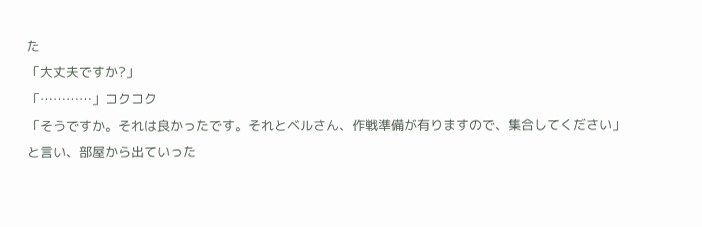た
「大丈夫ですか?」
「…………」コクコク
「そうですか。それは良かったです。それとベルさん、作戦準備が有りますので、集合してください」
と言い、部屋から出ていった